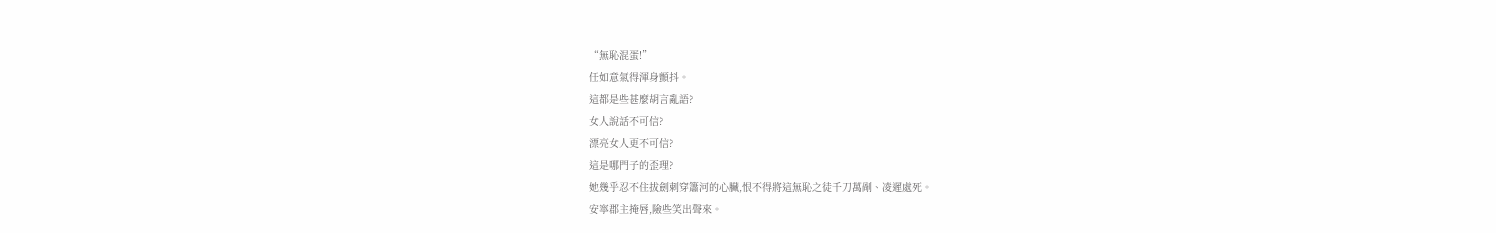“無恥混蛋!”
任如意氣得渾身顫抖。
這都是些甚麼胡言亂語?
女人說話不可信?
漂亮女人更不可信?
這是哪門子的歪理?
她幾乎忍不住拔劍刺穿簫河的心臟,恨不得將這無恥之徒千刀萬剮、凌遲處死。
安寧郡主掩唇,險些笑出聲來。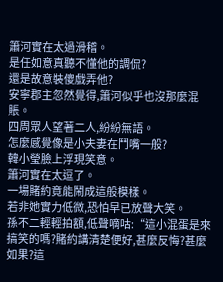簫河實在太過滑稽。
是任如意真聽不懂他的調侃?
還是故意裝傻戲弄他?
安寧郡主忽然覺得,簫河似乎也沒那麼混賬。
四周眾人望著二人,紛紛無語。
怎麼感覺像是小夫妻在鬥嘴一般?
韓小瑩臉上浮現笑意。
簫河實在太逗了。
一場賭約竟能鬧成這般模樣。
若非她實力低微,恐怕早已放聲大笑。
孫不二輕輕拍額,低聲嘀咕:“這小混蛋是來搞笑的嗎?賭約講清楚便好,甚麼反悔?甚麼如果?這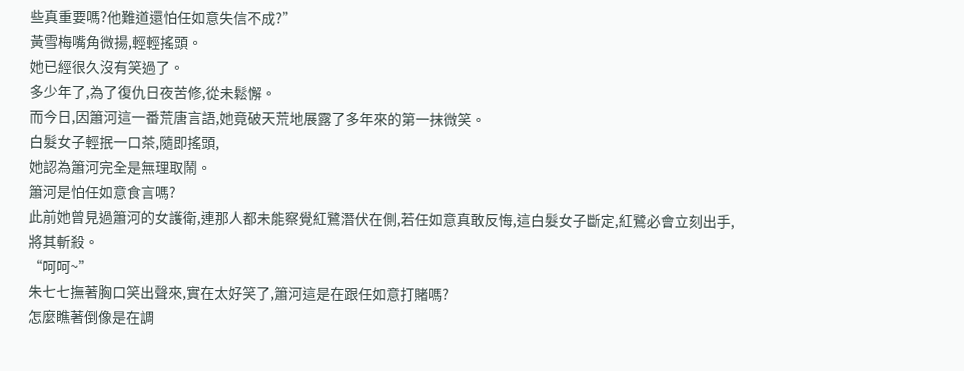些真重要嗎?他難道還怕任如意失信不成?”
黃雪梅嘴角微揚,輕輕搖頭。
她已經很久沒有笑過了。
多少年了,為了復仇日夜苦修,從未鬆懈。
而今日,因簫河這一番荒唐言語,她竟破天荒地展露了多年來的第一抹微笑。
白髮女子輕抿一口茶,隨即搖頭,
她認為簫河完全是無理取鬧。
簫河是怕任如意食言嗎?
此前她曾見過簫河的女護衛,連那人都未能察覺紅鷺潛伏在側,若任如意真敢反悔,這白髮女子斷定,紅鷺必會立刻出手,將其斬殺。
“呵呵~”
朱七七撫著胸口笑出聲來,實在太好笑了,簫河這是在跟任如意打賭嗎?
怎麼瞧著倒像是在調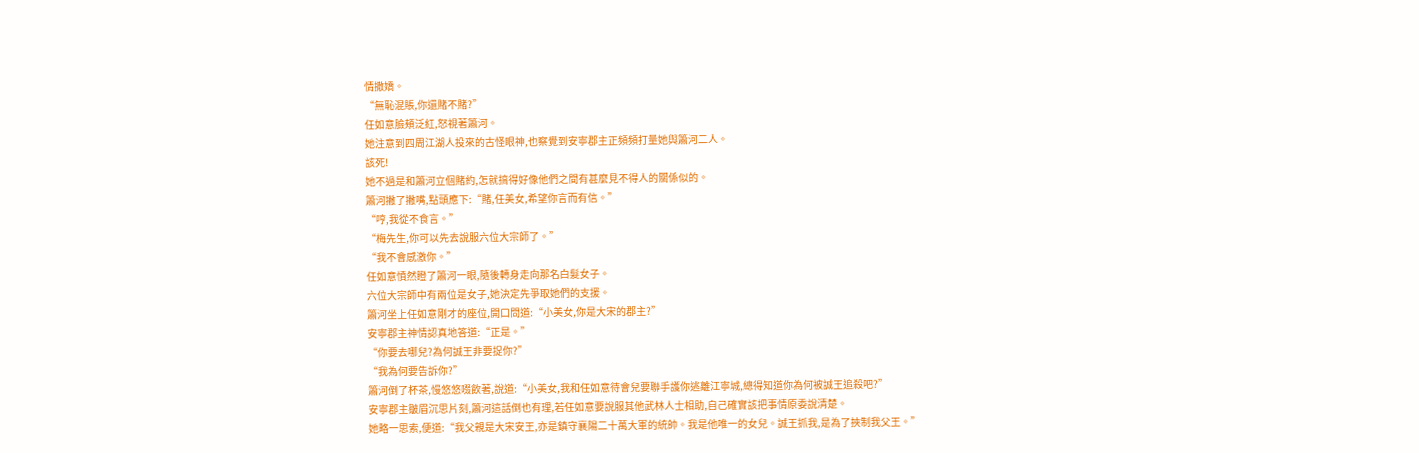情撒嬌。
“無恥混賬,你還賭不賭?”
任如意臉頰泛紅,怒視著簫河。
她注意到四周江湖人投來的古怪眼神,也察覺到安寧郡主正頻頻打量她與簫河二人。
該死!
她不過是和簫河立個賭約,怎就搞得好像他們之間有甚麼見不得人的關係似的。
簫河撇了撇嘴,點頭應下:“賭,任美女,希望你言而有信。”
“哼,我從不食言。”
“梅先生,你可以先去說服六位大宗師了。”
“我不會感激你。”
任如意憤然瞪了簫河一眼,隨後轉身走向那名白髮女子。
六位大宗師中有兩位是女子,她決定先爭取她們的支援。
簫河坐上任如意剛才的座位,開口問道:“小美女,你是大宋的郡主?”
安寧郡主神情認真地答道:“正是。”
“你要去哪兒?為何誠王非要捉你?”
“我為何要告訴你?”
簫河倒了杯茶,慢悠悠啜飲著,說道:“小美女,我和任如意待會兒要聯手護你逃離江寧城,總得知道你為何被誠王追殺吧?”
安寧郡主皺眉沉思片刻,簫河這話倒也有理,若任如意要說服其他武林人士相助,自己確實該把事情原委說清楚。
她略一思索,便道:“我父親是大宋安王,亦是鎮守襄陽二十萬大軍的統帥。我是他唯一的女兒。誠王抓我,是為了挾制我父王。”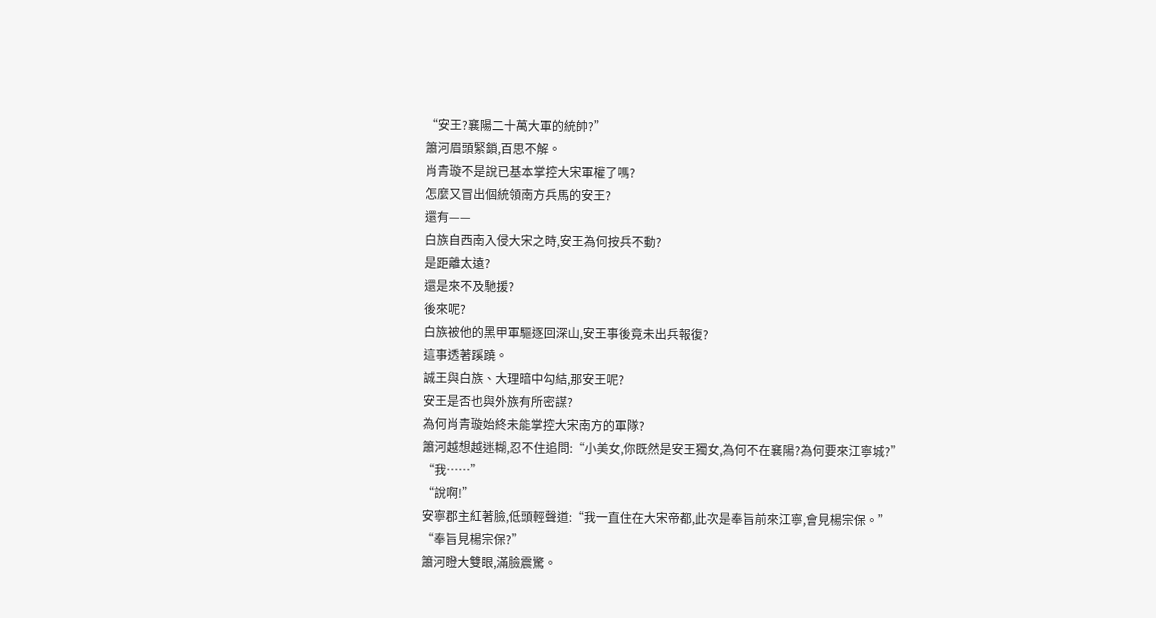“安王?襄陽二十萬大軍的統帥?”
簫河眉頭緊鎖,百思不解。
肖青璇不是說已基本掌控大宋軍權了嗎?
怎麼又冒出個統領南方兵馬的安王?
還有——
白族自西南入侵大宋之時,安王為何按兵不動?
是距離太遠?
還是來不及馳援?
後來呢?
白族被他的黑甲軍驅逐回深山,安王事後竟未出兵報復?
這事透著蹊蹺。
誠王與白族、大理暗中勾結,那安王呢?
安王是否也與外族有所密謀?
為何肖青璇始終未能掌控大宋南方的軍隊?
簫河越想越迷糊,忍不住追問:“小美女,你既然是安王獨女,為何不在襄陽?為何要來江寧城?”
“我……”
“說啊!”
安寧郡主紅著臉,低頭輕聲道:“我一直住在大宋帝都,此次是奉旨前來江寧,會見楊宗保。”
“奉旨見楊宗保?”
簫河瞪大雙眼,滿臉震驚。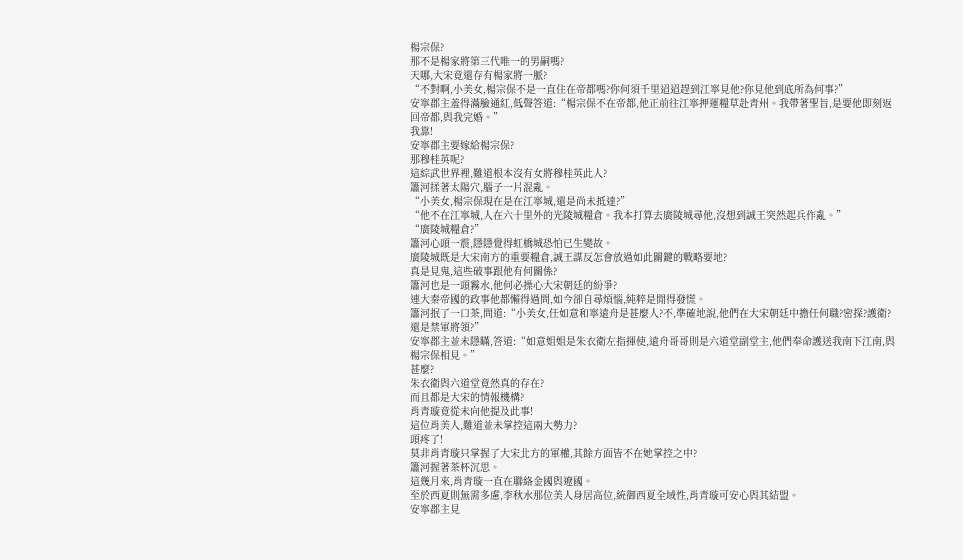楊宗保?
那不是楊家將第三代唯一的男嗣嗎?
天哪,大宋竟還存有楊家將一脈?
“不對啊,小美女,楊宗保不是一直住在帝都嗎?你何須千里迢迢趕到江寧見他?你見他到底所為何事?”
安寧郡主羞得滿臉通紅,低聲答道:“楊宗保不在帝都,他正前往江寧押運糧草赴青州。我帶著聖旨,是要他即刻返回帝都,與我完婚。”
我靠!
安寧郡主要嫁給楊宗保?
那穆桂英呢?
這綜武世界裡,難道根本沒有女將穆桂英此人?
簫河揉著太陽穴,腦子一片混亂。
“小美女,楊宗保現在是在江寧城,還是尚未抵達?”
“他不在江寧城,人在六十里外的光陵城糧倉。我本打算去廣陵城尋他,沒想到誠王突然起兵作亂。”
“廣陵城糧倉?”
簫河心頭一震,隱隱覺得虹橋城恐怕已生變故。
廣陵城既是大宋南方的重要糧倉,誠王謀反怎會放過如此關鍵的戰略要地?
真是見鬼,這些破事跟他有何關係?
簫河也是一頭霧水,他何必操心大宋朝廷的紛爭?
連大秦帝國的政事他都懶得過問,如今卻自尋煩惱,純粹是閒得發慌。
簫河抿了一口茶,問道:“小美女,任如意和寧遠舟是甚麼人?不,準確地說,他們在大宋朝廷中擔任何職?密探?護衛?還是禁軍將領?”
安寧郡主並未隱瞞,答道:“如意姐姐是朱衣衛左指揮使,遠舟哥哥則是六道堂副堂主,他們奉命護送我南下江南,與楊宗保相見。”
甚麼?
朱衣衛與六道堂竟然真的存在?
而且都是大宋的情報機構?
肖青璇竟從未向他提及此事!
這位肖美人,難道並未掌控這兩大勢力?
頭疼了!
莫非肖青璇只掌握了大宋北方的軍權,其餘方面皆不在她掌控之中?
簫河握著茶杯沉思。
這幾月來,肖青璇一直在聯絡金國與遼國。
至於西夏則無需多慮,李秋水那位美人身居高位,統御西夏全域性,肖青璇可安心與其結盟。
安寧郡主見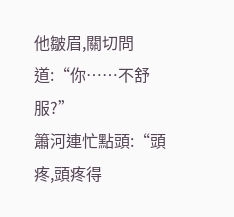他皺眉,關切問道:“你……不舒服?”
簫河連忙點頭:“頭疼,頭疼得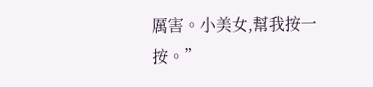厲害。小美女,幫我按一按。”